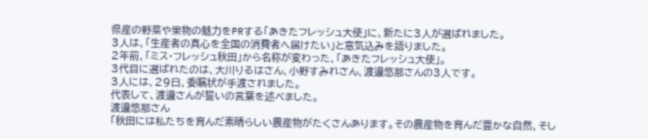県産の野菜や果物の魅力をPRする「あきたフレッシュ大使」に、新たに3人が選ばれました。
3人は、「生産者の真心を全国の消費者へ届けたい」と意気込みを語りました。
2年前、「ミス・フレッシュ秋田」から名称が変わった、「あきたフレッシュ大使」。
3代目に選ばれたのは、大川りるはさん、小野すみれさん、渡邊悠那さんの3人です。
3人には、29日、委嘱状が手渡されました。
代表して、渡邊さんが誓いの言葉を述べました。
渡邊悠那さん
「秋田には私たちを育んだ素晴らしい農産物がたくさんあります。その農産物を育んだ豊かな自然、そし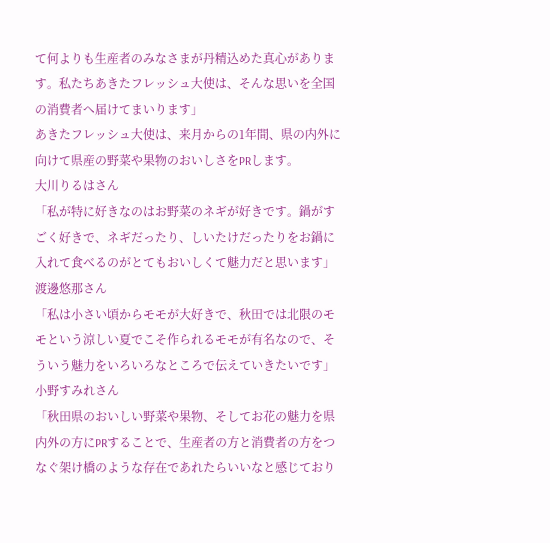て何よりも生産者のみなさまが丹精込めた真心があります。私たちあきたフレッシュ大使は、そんな思いを全国の消費者へ届けてまいります」
あきたフレッシュ大使は、来月からの1年間、県の内外に向けて県産の野菜や果物のおいしさをPRします。
大川りるはさん
「私が特に好きなのはお野菜のネギが好きです。鍋がすごく好きで、ネギだったり、しいたけだったりをお鍋に入れて食べるのがとてもおいしくて魅力だと思います」
渡邊悠那さん
「私は小さい頃からモモが大好きで、秋田では北限のモモという涼しい夏でこそ作られるモモが有名なので、そういう魅力をいろいろなところで伝えていきたいです」
小野すみれさん
「秋田県のおいしい野菜や果物、そしてお花の魅力を県内外の方にPRすることで、生産者の方と消費者の方をつなぐ架け橋のような存在であれたらいいなと感じており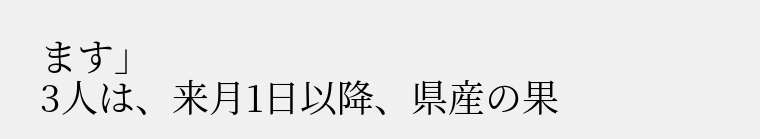ます」
3人は、来月1日以降、県産の果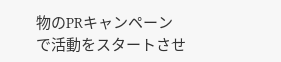物のPRキャンペーンで活動をスタートさせ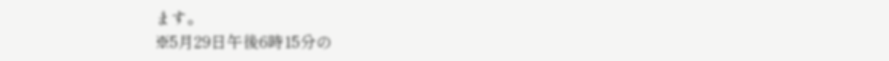ます。
※5月29日午後6時15分の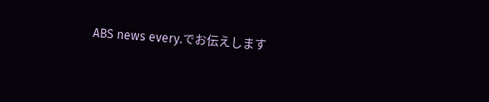ABS news every.でお伝えします